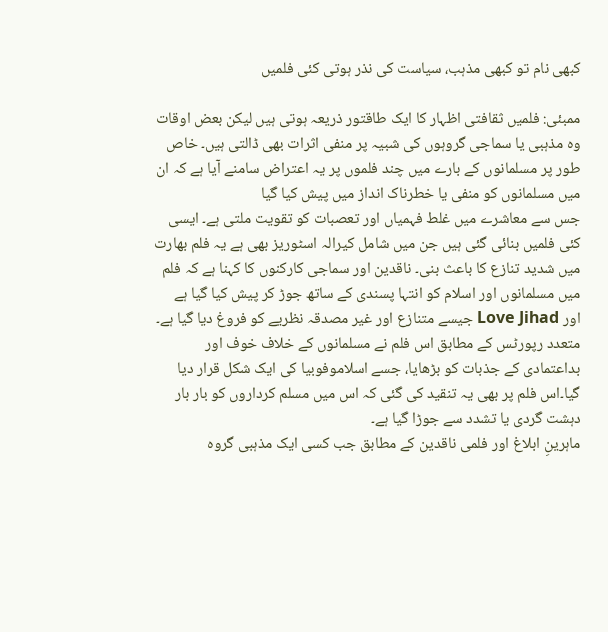کبھی نام تو کبھی مذہب، سیاست کی نذر ہوتی کئی فلمیں

ممبئی: فلمیں ثقافتی اظہار کا ایک طاقتور ذریعہ ہوتی ہیں لیکن بعض اوقات وہ مذہبی یا سماجی گروہوں کی شبیہ پر منفی اثرات بھی ڈالتی ہیں۔ خاص طور پر مسلمانوں کے بارے میں چند فلموں پر یہ اعتراض سامنے آیا ہے کہ ان میں مسلمانوں کو منفی یا خطرناک انداز میں پیش کیا گیا
جس سے معاشرے میں غلط فہمیاں اور تعصبات کو تقویت ملتی ہے۔ ایسی کئی فلمیں بنائی گئی ہیں جن میں شامل کیرالہ اسٹوریز بھی ہے یہ فلم بھارت میں شدید تنازع کا باعث بنی۔ ناقدین اور سماجی کارکنوں کا کہنا ہے کہ فلم میں مسلمانوں اور اسلام کو انتہا پسندی کے ساتھ جوڑ کر پیش کیا گیا ہے
اور Love Jihad جیسے متنازع اور غیر مصدقہ نظریے کو فروغ دیا گیا ہے۔ متعدد رپورٹس کے مطابق اس فلم نے مسلمانوں کے خلاف خوف اور بداعتمادی کے جذبات کو بڑھایا، جسے اسلاموفوبیا کی ایک شکل قرار دیا گیا۔اس فلم پر بھی یہ تنقید کی گئی کہ اس میں مسلم کرداروں کو بار بار دہشت گردی یا تشدد سے جوڑا گیا ہے۔
ماہرینِ ابلاغ اور فلمی ناقدین کے مطابق جب کسی ایک مذہبی گروہ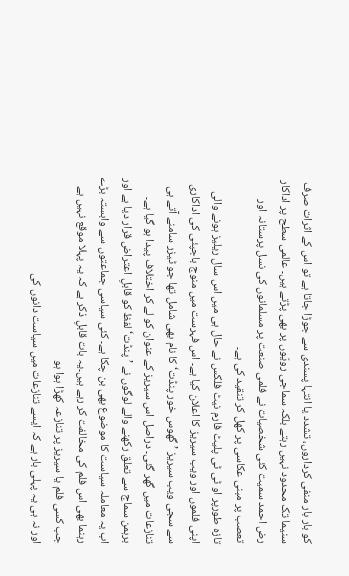کو بار بار منفی کرداروں، تشدد یا انتہا پسندی سے جوڑا جاتا ہے تو اس کے اثرات صرف سنیما تک محدود نہیں رہتے بلکہ سماجی رویّوں پر بھی پڑتے ہیں۔ عالمی سطح پر اداکار رض احمد سمیت کئی شخصیات نے فلمی صنعت پر مسلمانوں کی نسل پرستانہ اور تعصب پر مبنی عکاسی پر کھل کر تنقید کی ہے۔
تازہ طورپر او ٹی ٹی پلیٹ فارم نیٹ فلکس نے حال ہی میں اس سال ریلیز ہونے والی اپنی فلموں اور ویب سیریز کا اعلان کیا ہے۔ اس فہرست میں منوج باجپئی کی اداکاری سے سجی ویب سیریز ’گھوس خور پنڈت‘ کا نام بھی شامل تھا جو ٹیزر سامنے آتے ہی تنازعات میں گھر گئی۔ دراصل اس سیریز کے عنوان کو لے کر اختلاف پیدا ہو گیا ہے۔
برہمن سماج سے تعلق رکھنے والے لوگوں نے ’پنڈت‘ لفظ کو قابلِ اعتراض قرار دیا ہے اور اب یہ معاملہ سیاست کا موضوع بھی بن چکا ہے۔ کئی سیاسی جماعتوں سے وابستہ بڑے رہنما بھی اس فلم کی مخالفت کر رہے ہیں۔یہ بات قابلِ ذکر ہے کہ یہ پہلا موقع نہیں ہے جب کسی فلم یا سیریز پر تنازعہ کھڑا ہوا ہو
اور نہ ہی یہ پہلی بار ہے کہ ایسے تنازعات میں سیاست دانوں کی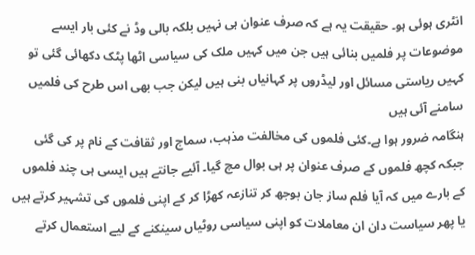انٹری ہوئی ہو۔ حقیقت یہ ہے کہ صرف عنوان ہی نہیں بلکہ بالی وڈ نے کئی بار ایسے موضوعات پر فلمیں بنائی ہیں جن میں کہیں ملک کی سیاسی اٹھا پٹک دکھائی گئی تو کہیں ریاستی مسائل اور لیڈروں پر کہانیاں بنی ہیں لیکن جب بھی اس طرح کی فلمیں سامنے آئی ہیں
ہنگامہ ضرور ہوا ہے۔کئی فلموں کی مخالفت مذہب، سماج اور ثقافت کے نام پر کی گئی جبکہ کچھ فلموں کے صرف عنوان پر ہی بوال مچ گیا۔ آئیے جانتے ہیں ایسی ہی چند فلموں کے بارے میں کہ آیا فلم ساز جان بوجھ کر تنازعہ کھڑا کر کے اپنی فلموں کی تشہیر کرتے ہیں یا پھر سیاست دان ان معاملات کو اپنی سیاسی روٹیاں سینکنے کے لیے استعمال کرتے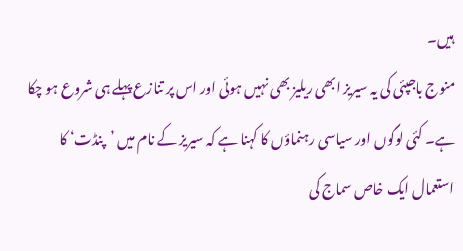ہیں۔
منوج باجپئی کی یہ سیریز ابھی ریلیز بھی نہیں ہوئی اور اس پر تنازع پہلے ہی شروع ہو چکا ہے۔ کئی لوگوں اور سیاسی رہنماؤں کا کہنا ہے کہ سیریز کے نام میں ’پنڈت‘ کا استعمال ایک خاص سماج کی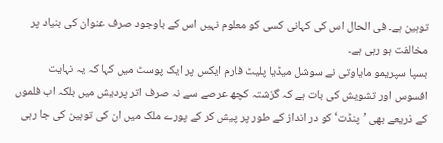توہین ہے۔ فی الحال اس کی کہانی کسی کو معلوم نہیں اس کے باوجود صرف عنوان کی بنیاد پر مخالفت ہو رہی ہے۔
بسپا سپریمو مایاوتی نے سوشل میڈیا پلیٹ فارم ایکس پر ایک پوسٹ میں کہا کہ یہ نہایت افسوس اور تشویش کی بات ہے کہ گزشتہ کچھ عرصے سے نہ صرف اتر پردیش میں بلکہ اب فلموں کے ذریعے بھی ’پنڈت‘ کو در انداز کے طور پر پیش کر کے پورے ملک میں ان کی توہین کی جا رہی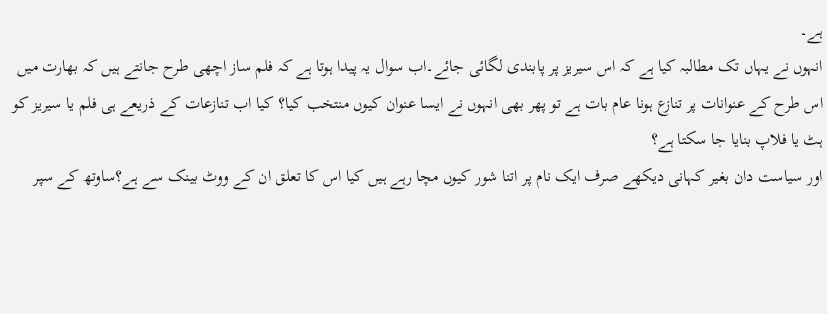ہے۔
انہوں نے یہاں تک مطالبہ کیا ہے کہ اس سیریز پر پابندی لگائی جائے۔اب سوال یہ پیدا ہوتا ہے کہ فلم ساز اچھی طرح جانتے ہیں کہ بھارت میں اس طرح کے عنوانات پر تنازع ہونا عام بات ہے تو پھر بھی انہوں نے ایسا عنوان کیوں منتخب کیا؟ کیا اب تنازعات کے ذریعے ہی فلم یا سیریز کو ہٹ یا فلاپ بنایا جا سکتا ہے؟
اور سیاست دان بغیر کہانی دیکھے صرف ایک نام پر اتنا شور کیوں مچا رہے ہیں کیا اس کا تعلق ان کے ووٹ بینک سے ہے؟ساوتھ کے سپر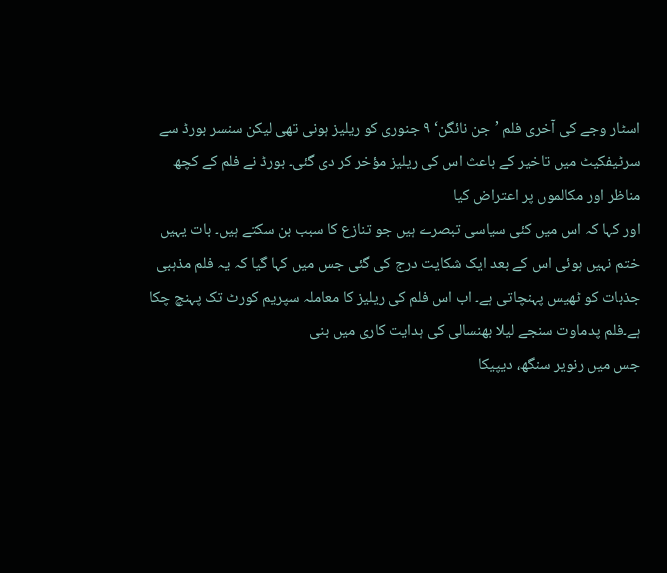اسٹار وجے کی آخری فلم ’جن نائگن‘ ۹ جنوری کو ریلیز ہونی تھی لیکن سنسر بورڈ سے سرٹیفکیٹ میں تاخیر کے باعث اس کی ریلیز مؤخر کر دی گئی۔ بورڈ نے فلم کے کچھ مناظر اور مکالموں پر اعتراض کیا
اور کہا کہ اس میں کئی سیاسی تبصرے ہیں جو تنازع کا سبب بن سکتے ہیں۔ بات یہیں ختم نہیں ہوئی اس کے بعد ایک شکایت درج کی گئی جس میں کہا گیا کہ یہ فلم مذہبی جذبات کو ٹھیس پہنچاتی ہے۔ اب اس فلم کی ریلیز کا معاملہ سپریم کورٹ تک پہنچ چکا ہے۔فلم پدماوت سنجے لیلا بھنسالی کی ہدایت کاری میں بنی
جس میں رنویر سنگھ، دیپیکا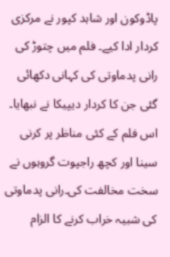پاڈوکون اور شاہد کپور نے مرکزی کردار ادا کیے۔ فلم میں چتوڑ کی رانی پدماوتی کی کہانی دکھائی گئی جن کا کردار دیپیکا نے نبھایا۔ اس فلم کے کئی مناظر پر کرنی سینا اور کچھ راجپوت گروہوں نے سخت مخالفت کی۔رانی پدماوتی کی شبیہ خراب کرنے کا الزام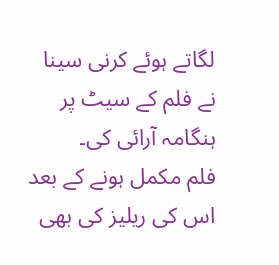لگاتے ہوئے کرنی سینا نے فلم کے سیٹ پر ہنگامہ آرائی کی۔
فلم مکمل ہونے کے بعد اس کی ریلیز کی بھی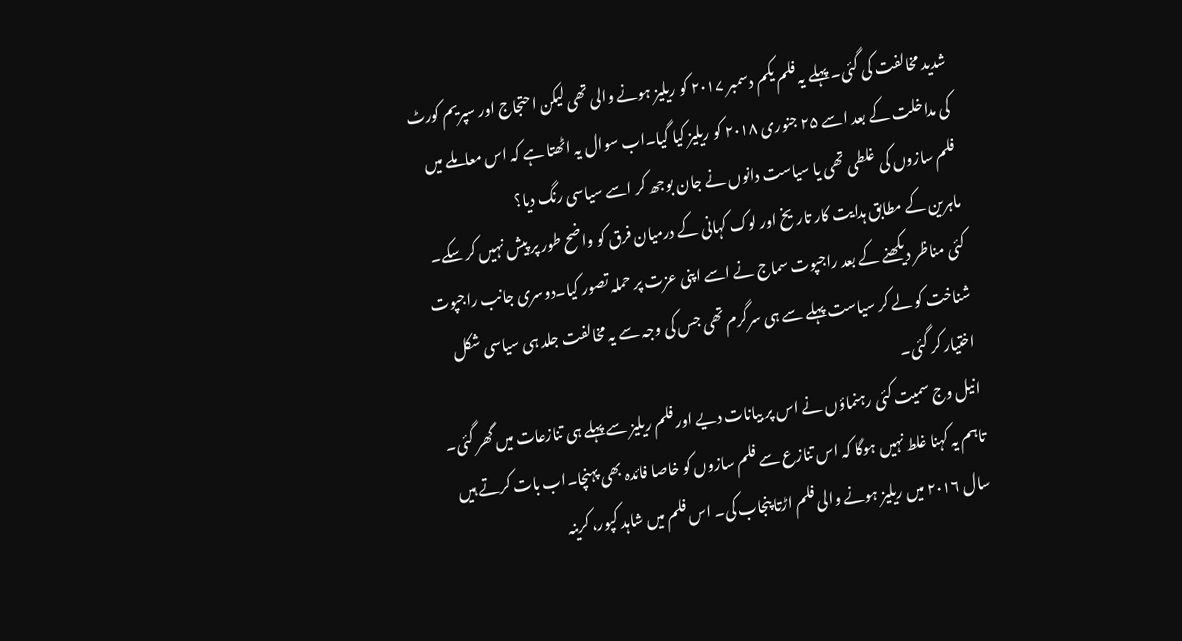شدید مخالفت کی گئی۔ پہلے یہ فلم یکم دسمبر ۲۰۱۷ کو ریلیز ہونے والی تھی لیکن احتجاج اور سپریم کورٹ کی مداخلت کے بعد اسے ۲۵ جنوری ۲۰۱۸ کو ریلیز کیا گیا۔اب سوال یہ اٹھتا ہے کہ اس معاملے میں فلم سازوں کی غلطی تھی یا سیاست دانوں نے جان بوجھ کر اسے سیاسی رنگ دیا؟
ماہرین کے مطابق ہدایت کار تاریخ اور لوک کہانی کے درمیان فرق کو واضح طور پر پیش نہیں کر سکے۔ کئی مناظر دیکھنے کے بعد راجپوت سماج نے اسے اپنی عزت پر حملہ تصور کیا۔دوسری جانب راجپوت شناخت کو لے کر سیاست پہلے سے ہی سرگرم تھی جس کی وجہ سے یہ مخالفت جلد ہی سیاسی شکل اختیار کر گئی۔
انیل وج سمیت کئی رہنماؤں نے اس پر بیانات دیے اور فلم ریلیز سے پہلے ہی تنازعات میں گھر گئی۔ تاہم یہ کہنا غلط نہیں ہوگا کہ اس تنازع سے فلم سازوں کو خاصا فائدہ بھی پہنچا۔اب بات کرتے ہیں سال ۲۰۱۶ میں ریلیز ہونے والی فلم اڑتا پنجاب کی۔ اس فلم میں شاہد کپور، کرینہ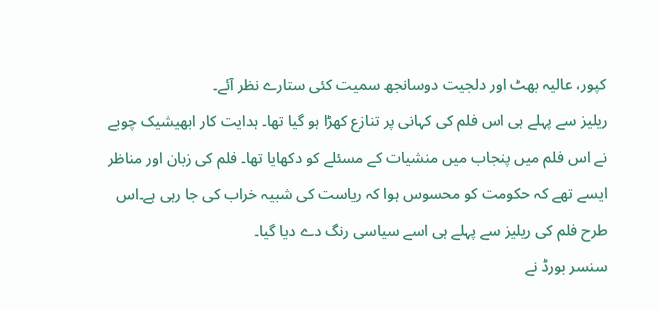کپور، عالیہ بھٹ اور دلجیت دوسانجھ سمیت کئی ستارے نظر آئے۔
ریلیز سے پہلے ہی اس فلم کی کہانی پر تنازع کھڑا ہو گیا تھا۔ ہدایت کار ابھیشیک چوبے نے اس فلم میں پنجاب میں منشیات کے مسئلے کو دکھایا تھا۔ فلم کی زبان اور مناظر ایسے تھے کہ حکومت کو محسوس ہوا کہ ریاست کی شبیہ خراب کی جا رہی ہے۔اس طرح فلم کی ریلیز سے پہلے ہی اسے سیاسی رنگ دے دیا گیا۔
سنسر بورڈ نے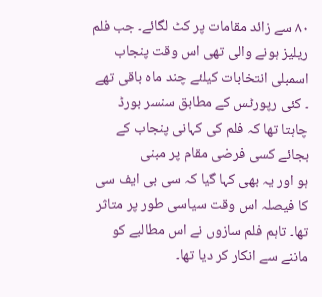۸۰ سے زائد مقامات پر کٹ لگائے۔ جب فلم ریلیز ہونے والی تھی اس وقت پنجاب اسمبلی انتخابات کیلئے چند ماہ باقی تھے ۔ کئی رپورٹس کے مطابق سنسر بورڈ چاہتا تھا کہ فلم کی کہانی پنجاب کے بجائے کسی فرضی مقام پر مبنی
ہو اور یہ بھی کہا گیا کہ سی بی ایف سی کا فیصلہ اس وقت سیاسی طور پر متاثر تھا۔ تاہم فلم سازوں نے اس مطالبے کو ماننے سے انکار کر دیا تھا۔